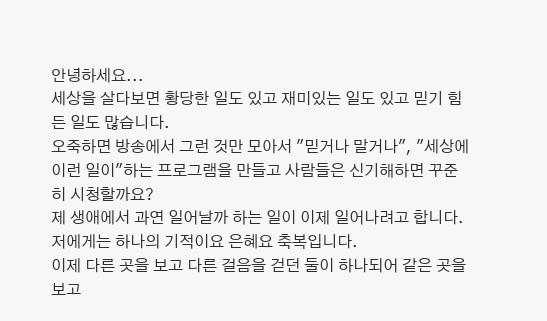안녕하세요...
세상을 살다보면 황당한 일도 있고 재미있는 일도 있고 믿기 힘든 일도 많습니다.
오죽하면 방송에서 그런 것만 모아서 "믿거나 말거나", "세상에 이런 일이"하는 프로그램을 만들고 사람들은 신기해하면 꾸준히 시청할까요?
제 생애에서 과연 일어날까 하는 일이 이제 일어나려고 합니다.
저에게는 하나의 기적이요 은혜요 축복입니다.
이제 다른 곳을 보고 다른 걸음을 걷던 둘이 하나되어 같은 곳을 보고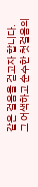같은 걸음을 걷고자 합니다.
그 어색하고 순수한 첫걸음의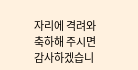자리에 격려와 축하해 주시면 감사하겠습니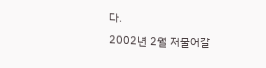다.
2002년 2월 저물어갈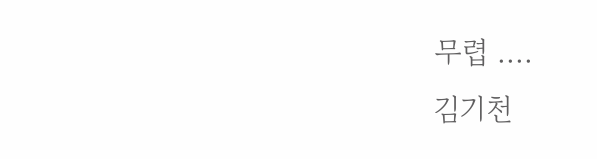무렵 ....
김기천